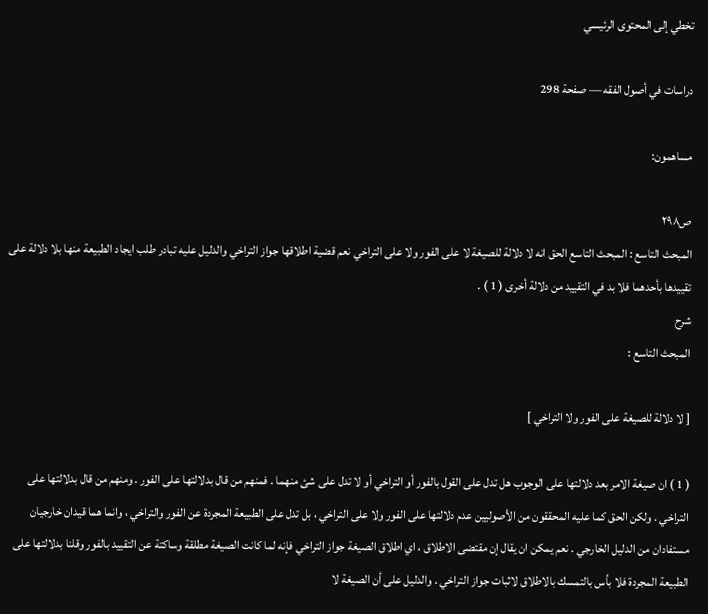تخطي إلى المحتوى الرئيسي

دراسات في أصول الفقه — صفحة 298

مساهمون:

ص٢٩٨
المبحث التاسع : المبحث التاسع الحق انه لا دلالة للصيغة لا على الفور ولا على التراخي نعم قضية اطلاقها جواز التراخي والدليل عليه تبادر طلب ايجاد الطبيعة منها بلا دلالة على تقييدها بأحدهما فلا بد في التقييد من دلالة أخرى ( 1 ) .
شرح
المبحث التاسع :

[ لا دلالة للصيغة على الفور ولا التراخي ]

( 1 ) ان صيغة الامر بعد دلالتها على الوجوب هل تدل على القول بالفور أو التراخي أو لا تدل على شئ منهما . فمنهم من قال بدلالتها على الفور . ومنهم من قال بدلالتها على التراخي . ولكن الحق كما عليه المحققون من الأصوليين عدم دلالتها على الفور ولا على التراخي ، بل تدل على الطبيعة المجردة عن الفور والتراخي ، وانما هما قيدان خارجيان مستفادان من الدليل الخارجي . نعم يمكن ان يقال إن مقتضى الاطلاق ، اي اطلاق الصيغة جواز التراخي فإنه لما كانت الصيغة مطلقة وساكتة عن التقييد بالفور وقلنا بدلالتها على الطبيعة المجردة فلا بأس بالتمسك بالاطلاق لاثبات جواز التراخي . والدليل على أن الصيغة لا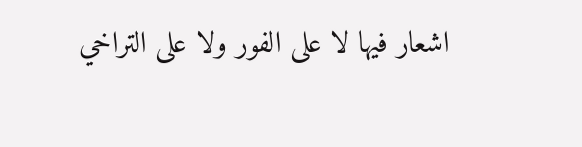اشعار فيها لا على الفور ولا على التراخي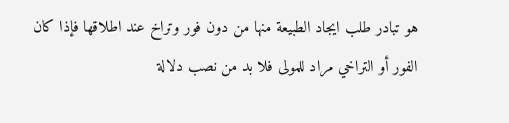هو تبادر طلب ايجاد الطبيعة منها من دون فور وتراخ عند اطلاقها فإذا كان الفور أو التراخي مراد للمولى فلا بد من نصب دلالة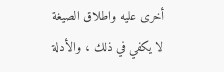أخرى عليه واطلاق الصيغة لا يكفي في ذلك ، والأدلة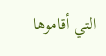التي أقاموها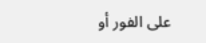على الفور أو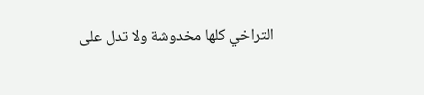التراخي كلها مخدوشة ولا تدل على